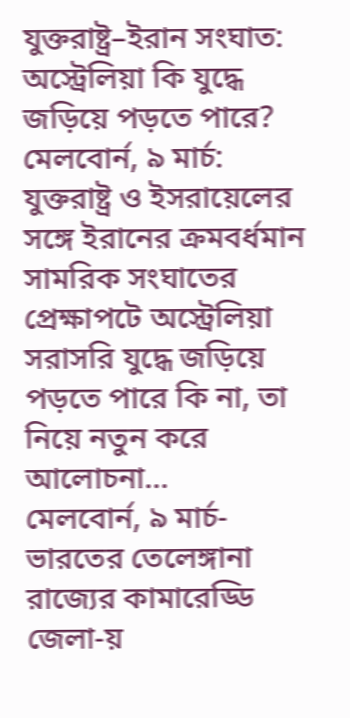যুক্তরাষ্ট্র–ইরান সংঘাত: অস্ট্রেলিয়া কি যুদ্ধে জড়িয়ে পড়তে পারে?
মেলবোর্ন, ৯ মার্চ: যুক্তরাষ্ট্র ও ইসরায়েলের সঙ্গে ইরানের ক্রমবর্ধমান সামরিক সংঘাতের প্রেক্ষাপটে অস্ট্রেলিয়া সরাসরি যুদ্ধে জড়িয়ে পড়তে পারে কি না, তা নিয়ে নতুন করে আলোচনা…
মেলবোর্ন, ৯ মার্চ- ভারতের তেলেঙ্গানা রাজ্যের কামারেড্ডি জেলা-য়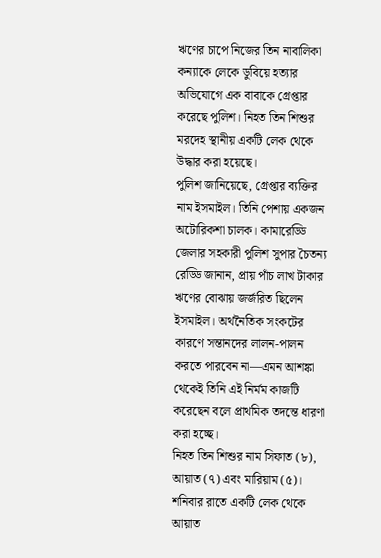ঋণের চাপে নিজের তিন নাবালিকা কন্যাকে লেকে ডুবিয়ে হত্যার অভিযোগে এক বাবাকে গ্রেপ্তার করেছে পুলিশ। নিহত তিন শিশুর মরদেহ স্থানীয় একটি লেক থেকে উদ্ধার করা হয়েছে।
পুলিশ জানিয়েছে, গ্রেপ্তার ব্যক্তির নাম ইসমাইল। তিনি পেশায় একজন অটোরিকশা চালক। কামারেড্ডি জেলার সহকারী পুলিশ সুপার চৈতন্য রেড্ডি জানান, প্রায় পাঁচ লাখ টাকার ঋণের বোঝায় জর্জরিত ছিলেন ইসমাইল। অর্থনৈতিক সংকটের কারণে সন্তানদের লালন-পালন করতে পারবেন না—এমন আশঙ্কা থেকেই তিনি এই নির্মম কাজটি করেছেন বলে প্রাথমিক তদন্তে ধারণা করা হচ্ছে।
নিহত তিন শিশুর নাম সিফাত (৮), আয়াত (৭) এবং মারিয়াম (৫)। শনিবার রাতে একটি লেক থেকে আয়াত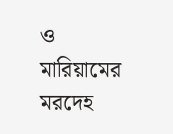ও মারিয়ামের মরদেহ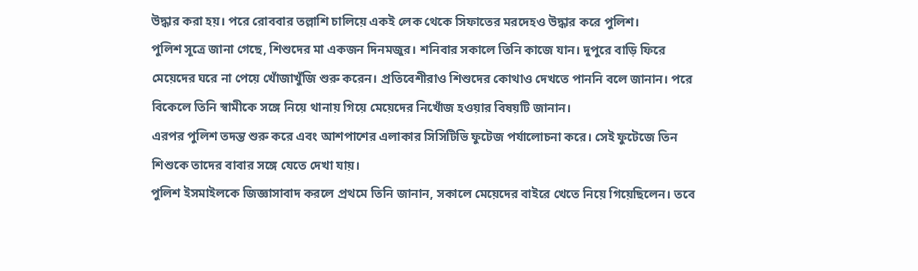উদ্ধার করা হয়। পরে রোববার তল্লাশি চালিয়ে একই লেক থেকে সিফাতের মরদেহও উদ্ধার করে পুলিশ।
পুলিশ সূত্রে জানা গেছে, শিশুদের মা একজন দিনমজুর। শনিবার সকালে তিনি কাজে যান। দুপুরে বাড়ি ফিরে মেয়েদের ঘরে না পেয়ে খোঁজাখুঁজি শুরু করেন। প্রতিবেশীরাও শিশুদের কোথাও দেখতে পাননি বলে জানান। পরে বিকেলে তিনি স্বামীকে সঙ্গে নিয়ে থানায় গিয়ে মেয়েদের নিখোঁজ হওয়ার বিষয়টি জানান।
এরপর পুলিশ তদন্ত শুরু করে এবং আশপাশের এলাকার সিসিটিভি ফুটেজ পর্যালোচনা করে। সেই ফুটেজে তিন শিশুকে তাদের বাবার সঙ্গে যেতে দেখা যায়।
পুলিশ ইসমাইলকে জিজ্ঞাসাবাদ করলে প্রথমে তিনি জানান, সকালে মেয়েদের বাইরে খেতে নিয়ে গিয়েছিলেন। তবে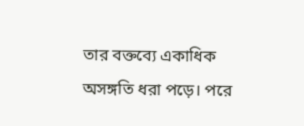তার বক্তব্যে একাধিক অসঙ্গতি ধরা পড়ে। পরে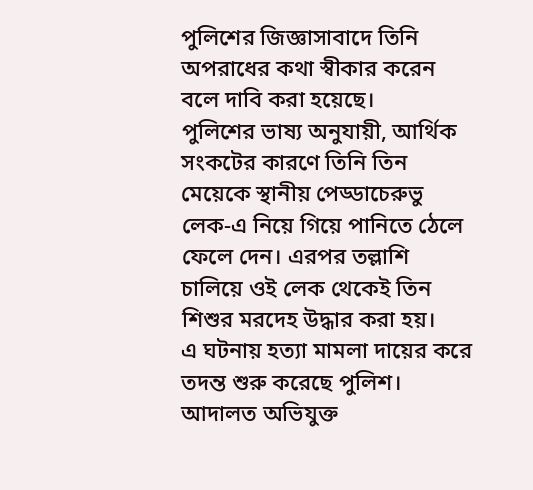পুলিশের জিজ্ঞাসাবাদে তিনি অপরাধের কথা স্বীকার করেন বলে দাবি করা হয়েছে।
পুলিশের ভাষ্য অনুযায়ী, আর্থিক সংকটের কারণে তিনি তিন মেয়েকে স্থানীয় পেড্ডাচেরুভু লেক-এ নিয়ে গিয়ে পানিতে ঠেলে ফেলে দেন। এরপর তল্লাশি চালিয়ে ওই লেক থেকেই তিন শিশুর মরদেহ উদ্ধার করা হয়।
এ ঘটনায় হত্যা মামলা দায়ের করে তদন্ত শুরু করেছে পুলিশ। আদালত অভিযুক্ত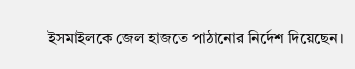ইসমাইলকে জেল হাজতে পাঠানোর নির্দেশ দিয়েছেন।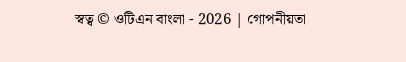স্বত্ব © ওটিএন বাংলা - 2026 | গোপনীয়তা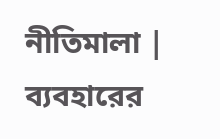নীতিমালা | ব্যবহারের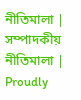নীতিমালা | সম্পাদকীয় নীতিমালা | Proudly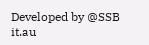Developed by @SSB it.au